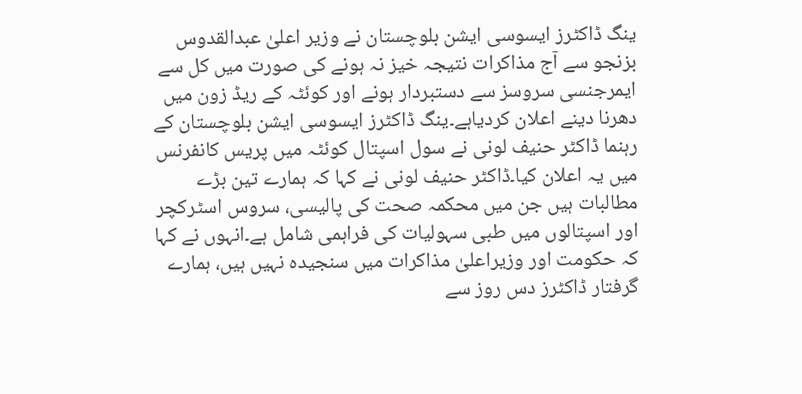ینگ ڈاکٹرز ایسوسی ایشن بلوچستان نے وزیر اعلیٰ عبدالقدوس بزنجو سے آج مذاکرات نتیجہ خیز نہ ہونے کی صورت میں کل سے ایمرجنسی سروسز سے دستبردار ہونے اور کوئٹہ کے ریڈ زون میں دھرنا دینے اعلان کردیاہے۔ینگ ڈاکٹرز ایسوسی ایشن بلوچستان کے رہنما ڈاکٹر حنیف لونی نے سول اسپتال کوئٹہ میں پریس کانفرنس میں یہ اعلان کیا۔ڈاکٹر حنیف لونی نے کہا کہ ہمارے تین بڑے مطالبات ہیں جن میں محکمہ صحت کی پالیسی، سروس اسٹرکچر اور اسپتالوں میں طبی سہولیات کی فراہمی شامل ہے۔انہوں نے کہا کہ حکومت اور وزیراعلیٰ مذاکرات میں سنجیدہ نہیں ہیں، ہمارے گرفتار ڈاکٹرز دس روز سے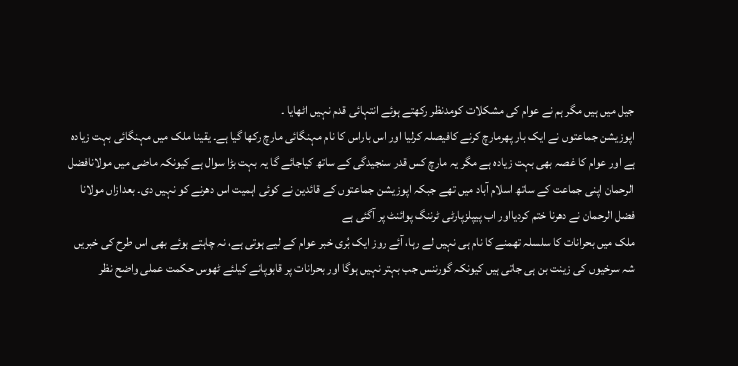جیل میں ہیں مگر ہم نے عوام کی مشکلات کومدنظر رکھتے ہوئے انتہائی قدم نہیں اٹھایا ۔
اپوزیشن جماعتوں نے ایک بار پھرمارچ کرنے کافیصلہ کرلیا اور اس باراس کا نام مہنگائی مارچ رکھا گیا ہے۔ یقینا ملک میں مہنگائی بہت زیادہ ہے اور عوام کا غصہ بھی بہت زیادہ ہے مگر یہ مارچ کس قدر سنجیدگی کے ساتھ کیاجائے گا یہ بہت بڑا سوال ہے کیونکہ ماضی میں مولانافضل الرحمان اپنی جماعت کے ساتھ اسلام آباد میں تھے جبکہ اپوزیشن جماعتوں کے قائدین نے کوئی اہمیت اس دھرنے کو نہیں دی۔ بعدازاں مولانا فضل الرحمان نے دھرنا ختم کردیااور اب پیپلزپارٹی ٹرننگ پوائنٹ پر آگئی ہے
ملک میں بحرانات کا سلسلہ تھمنے کا نام ہی نہیں لے رہا، آئے روز ایک بُری خبر عوام کے لیے ہوتی ہے، نہ چاہتے ہوئے بھی اس طرح کی خبریں شہ سرخیوں کی زینت بن ہی جاتی ہیں کیونکہ گورننس جب بہتر نہیں ہوگا اور بحرانات پر قابوپانے کیلئے ٹھوس حکمت عملی واضح نظر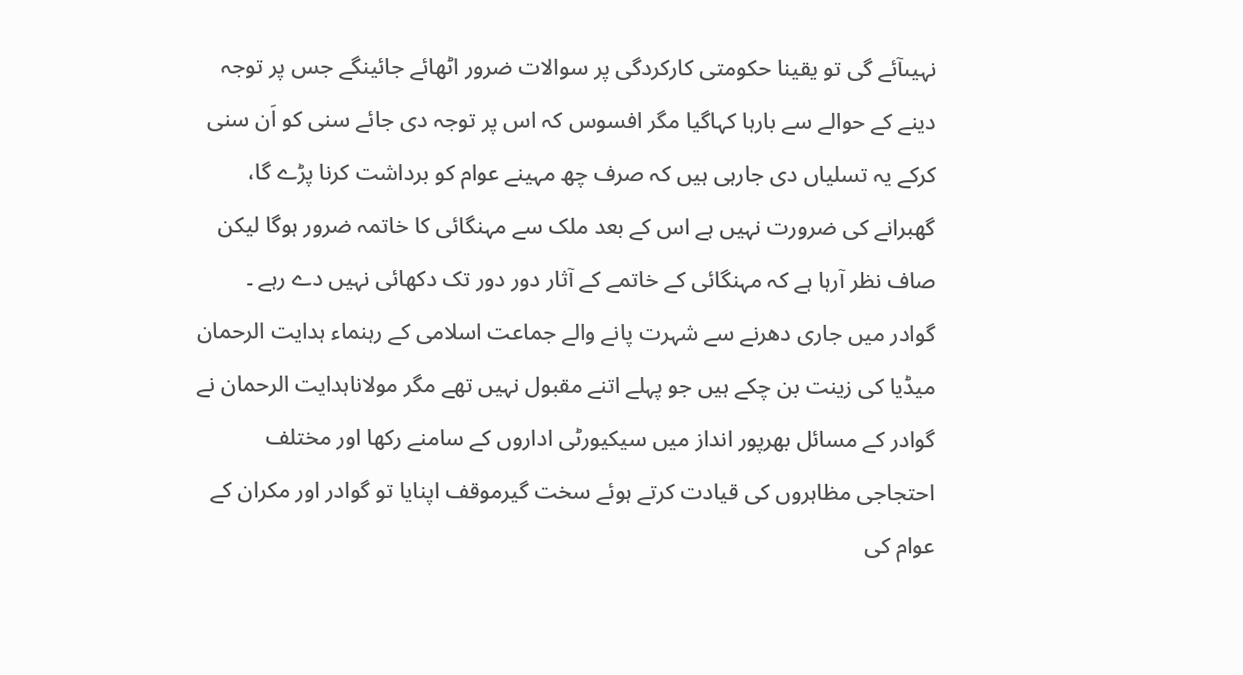نہیںآئے گی تو یقینا حکومتی کارکردگی پر سوالات ضرور اٹھائے جائینگے جس پر توجہ دینے کے حوالے سے بارہا کہاگیا مگر افسوس کہ اس پر توجہ دی جائے سنی کو اَن سنی کرکے یہ تسلیاں دی جارہی ہیں کہ صرف چھ مہینے عوام کو برداشت کرنا پڑے گا، گھبرانے کی ضرورت نہیں ہے اس کے بعد ملک سے مہنگائی کا خاتمہ ضرور ہوگا لیکن صاف نظر آرہا ہے کہ مہنگائی کے خاتمے کے آثار دور دور تک دکھائی نہیں دے رہے ۔
گوادر میں جاری دھرنے سے شہرت پانے والے جماعت اسلامی کے رہنماء ہدایت الرحمان میڈیا کی زینت بن چکے ہیں جو پہلے اتنے مقبول نہیں تھے مگر مولاناہدایت الرحمان نے گوادر کے مسائل بھرپور انداز میں سیکیورٹی اداروں کے سامنے رکھا اور مختلف احتجاجی مظاہروں کی قیادت کرتے ہوئے سخت گیرموقف اپنایا تو گوادر اور مکران کے عوام کی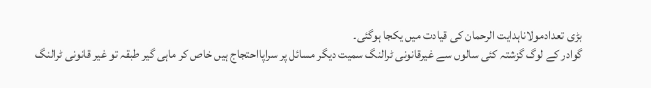بڑی تعدادمولاناہدایت الرحمان کی قیادت میں یکجا ہوگئی۔
گوادر کے لوگ گزشتہ کئی سالوں سے غیرقانونی ٹرالنگ سمیت دیگر مسائل پر سراپااحتجاج ہیں خاص کر ماہی گیر طبقہ تو غیر قانونی ٹرالنگ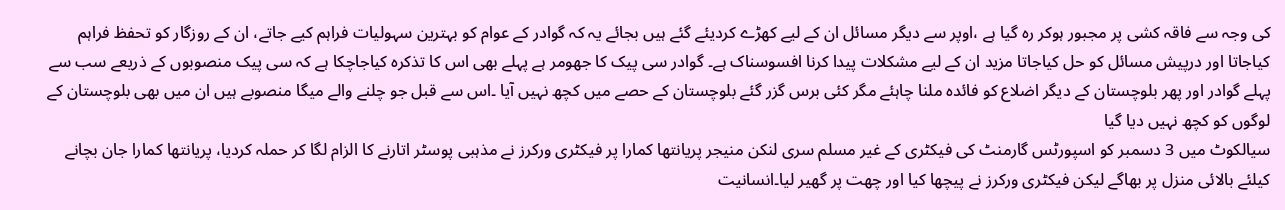کی وجہ سے فاقہ کشی پر مجبور ہوکر رہ گیا ہے ،اوپر سے دیگر مسائل ان کے لیے کھڑے کردیئے گئے ہیں بجائے یہ کہ گوادر کے عوام کو بہترین سہولیات فراہم کیے جاتے، ان کے روزگار کو تحفظ فراہم کیاجاتا اور درپیش مسائل کو حل کیاجاتا مزید ان کے لیے مشکلات پیدا کرنا افسوسناک ہے۔ گوادر سی پیک کا جھومر ہے پہلے بھی اس کا تذکرہ کیاجاچکا ہے کہ سی پیک منصوبوں کے ذریعے سب سے پہلے گوادر اور پھر بلوچستان کے دیگر اضلاع کو فائدہ ملنا چاہئے مگر کئی برس گزر گئے بلوچستان کے حصے میں کچھ نہیں آیا ۔اس سے قبل جو چلنے والے میگا منصوبے ہیں ان میں بھی بلوچستان کے لوگوں کو کچھ نہیں دیا گیا
سیالکوٹ میں 3 دسمبر کو اسپورٹس گارمنٹ کی فیکٹری کے غیر مسلم سری لنکن منیجر پریانتھا کمارا پر فیکٹری ورکرز نے مذہبی پوسٹر اتارنے کا الزام لگا کر حملہ کردیا، پریانتھا کمارا جان بچانے کیلئے بالائی منزل پر بھاگے لیکن فیکٹری ورکرز نے پیچھا کیا اور چھت پر گھیر لیا۔انسانیت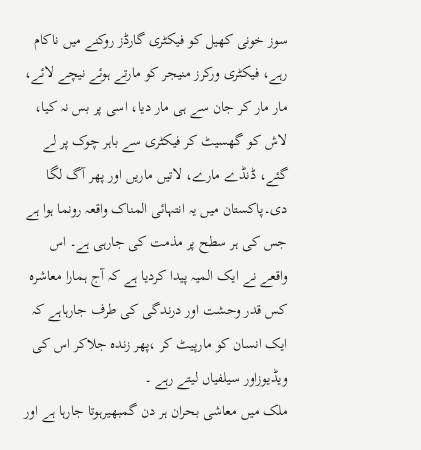سوز خونی کھیل کو فیکٹری گارڈز روکنے میں ناکام رہے، فیکٹری ورکرز منیجر کو مارتے ہوئے نیچے لائے، مار مار کر جان سے ہی مار دیا، اسی پر بس نہ کیا، لاش کو گھسیٹ کر فیکٹری سے باہر چوک پر لے گئے، ڈنڈے مارے، لاتیں ماریں اور پھر آگ لگا دی۔پاکستان میں یہ انتہائی المناک واقعہ رونما ہوا ہے جس کی ہر سطح پر مذمت کی جارہی ہے۔ اس واقعے نے ایک المیہ پیدا کردیا ہے کہ آج ہمارا معاشرہ کس قدر وحشت اور درندگی کی طرف جارہاہے کہ ایک انسان کو مارپیٹ کر ،پھر زندہ جلاکر اس کی ویڈیوزاور سیلفیاں لیتے رہے ۔
ملک میں معاشی بحران ہر دن گمبھیرہوتا جارہا ہے اور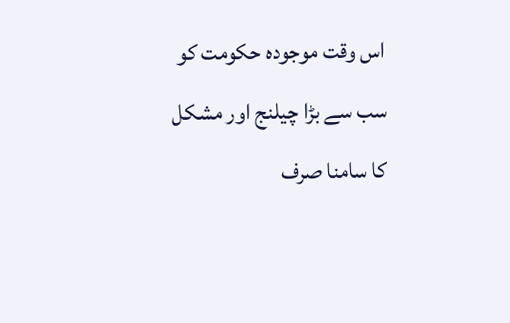اس وقت موجودہ حکومت کو سب سے بڑا چیلنج اور مشکل کا سامنا صرف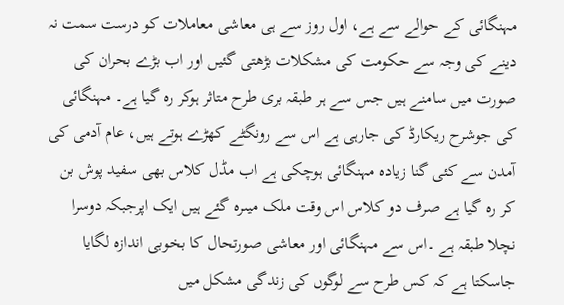مہنگائی کے حوالے سے ہے، اول روز سے ہی معاشی معاملات کو درست سمت نہ دینے کی وجہ سے حکومت کی مشکلات بڑھتی گئیں اور اب بڑے بحران کی صورت میں سامنے ہیں جس سے ہر طبقہ بری طرح متاثر ہوکر رہ گیا ہے۔ مہنگائی کی جوشرح ریکارڈ کی جارہی ہے اس سے رونگٹے کھڑے ہوتے ہیں، عام آدمی کی آمدن سے کئی گنا زیادہ مہنگائی ہوچکی ہے اب مڈل کلاس بھی سفید پوش بن کر رہ گیا ہے صرف دو کلاس اس وقت ملک میںرہ گئے ہیں ایک اپرجبکہ دوسرا نچلا طبقہ ہے ۔اس سے مہنگائی اور معاشی صورتحال کا بخوبی اندازہ لگایا جاسکتا ہے کہ کس طرح سے لوگوں کی زندگی مشکل میں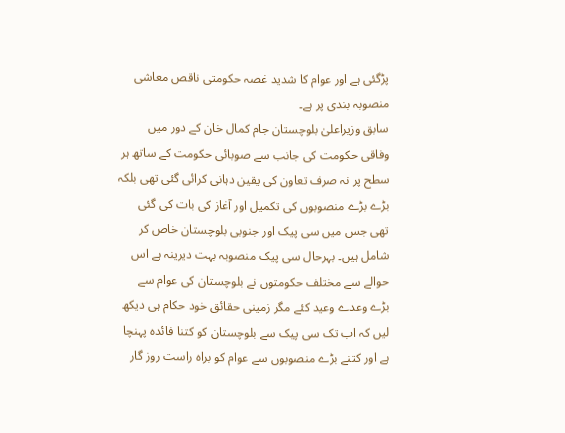پڑگئی ہے اور عوام کا شدید غصہ حکومتی ناقص معاشی منصوبہ بندی پر ہے۔
سابق وزیراعلیٰ بلوچستان جام کمال خان کے دور میں وفاقی حکومت کی جانب سے صوبائی حکومت کے ساتھ ہر سطح پر نہ صرف تعاون کی یقین دہانی کرائی گئی تھی بلکہ بڑے بڑے منصوبوں کی تکمیل اور آغاز کی بات کی گئی تھی جس میں سی پیک اور جنوبی بلوچستان خاص کر شامل ہیں۔ بہرحال سی پیک منصوبہ بہت دیرینہ ہے اس حوالے سے مختلف حکومتوں نے بلوچستان کی عوام سے بڑے وعدے وعید کئے مگر زمینی حقائق خود حکام ہی دیکھ لیں کہ اب تک سی پیک سے بلوچستان کو کتنا فائدہ پہنچا ہے اور کتنے بڑے منصوبوں سے عوام کو براہ راست روز گار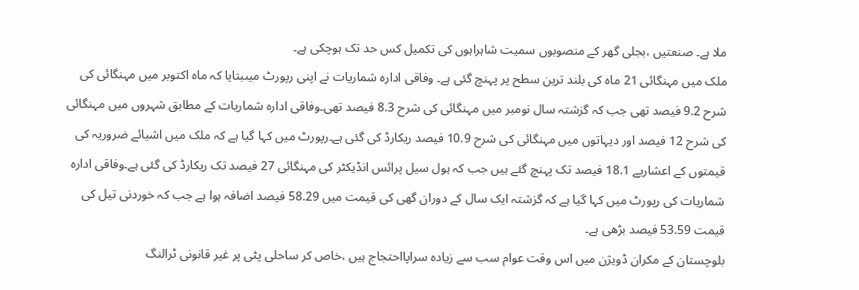ملا ہے۔ صنعتیں ،بجلی گھر کے منصوبوں سمیت شاہراہوں کی تکمیل کس حد تک ہوچکی ہے۔
ملک میں مہنگائی 21 ماہ کی بلند ترین سطح پر پہنچ گئی ہے۔ وفاقی ادارہ شماریات نے اپنی رپورٹ میںبتایا کہ ماہ اکتوبر میں مہنگائی کی شرح 9.2 فیصد تھی جب کہ گزشتہ سال نومبر میں مہنگائی کی شرح 8.3 فیصد تھی۔وفاقی ادارہ شماریات کے مطابق شہروں میں مہنگائی کی شرح 12 فیصد اور دیہاتوں میں مہنگائی کی شرح 10.9 فیصد ریکارڈ کی گئی ہے۔رپورٹ میں کہا گیا ہے کہ ملک میں اشیائے ضروریہ کی قیمتوں کے اعشاریے 18.1 فیصد تک پہنچ گئے ہیں جب کہ ہول سیل پرائس انڈیکٹر کی مہنگائی 27 فیصد تک ریکارڈ کی گئی ہے۔وفاقی ادارہ شماریات کی رپورٹ میں کہا گیا ہے کہ گزشتہ ایک سال کے دوران گھی کی قیمت میں 58.29 فیصد اضافہ ہوا ہے جب کہ خوردنی تیل کی قیمت 53.59 فیصد بڑھی ہے۔
بلوچستان کے مکران ڈویژن میں اس وقت عوام سب سے زیادہ سراپااحتجاج ہیں ،خاص کر ساحلی پٹی پر غیر قانونی ٹرالنگ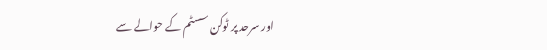اور سرحد پر ٹوکن سسٹم کے حوالے سے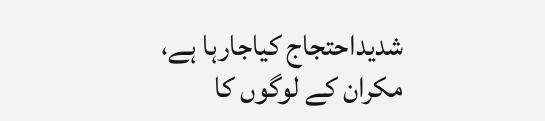شدیداحتجاج کیاجارہا ہے، مکران کے لوگوں کا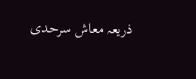ذریعہ معاش سرحدی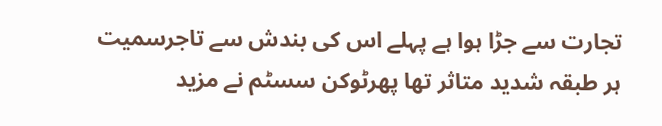تجارت سے جڑا ہوا ہے پہلے اس کی بندش سے تاجرسمیت ہر طبقہ شدید متاثر تھا پھرٹوکن سسٹم نے مزید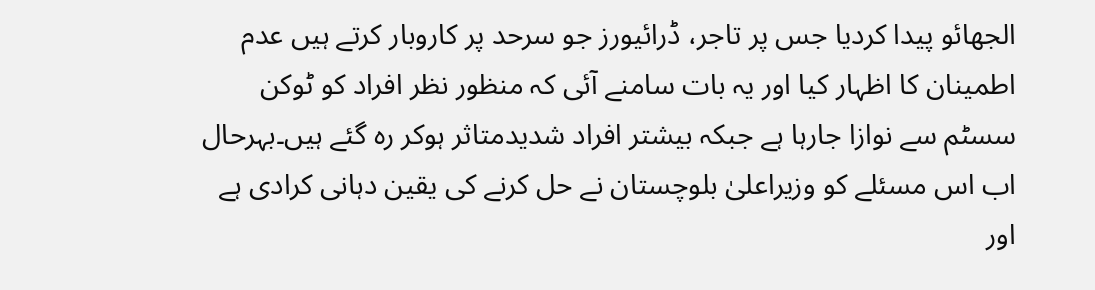الجھائو پیدا کردیا جس پر تاجر، ڈرائیورز جو سرحد پر کاروبار کرتے ہیں عدم اطمینان کا اظہار کیا اور یہ بات سامنے آئی کہ منظور نظر افراد کو ٹوکن سسٹم سے نوازا جارہا ہے جبکہ بیشتر افراد شدیدمتاثر ہوکر رہ گئے ہیں۔بہرحال اب اس مسئلے کو وزیراعلیٰ بلوچستان نے حل کرنے کی یقین دہانی کرادی ہے اور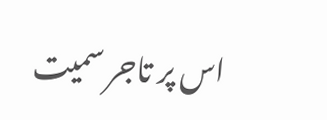اس پر تاجر سمیت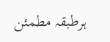ہرطبقہ مطمئن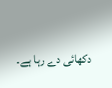دکھائی دے رہا ہے۔